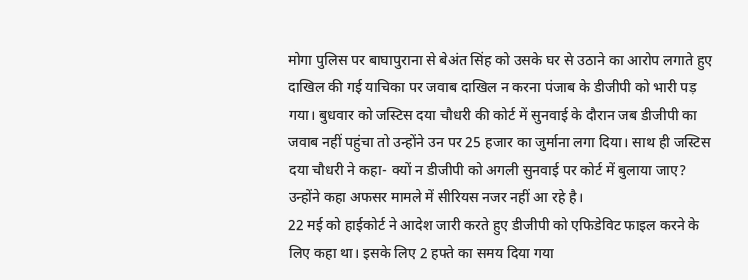मोगा पुलिस पर बाघापुराना से बेअंत सिंह को उसके घर से उठाने का आरोप लगाते हुए दाखिल की गई याचिका पर जवाब दाखिल न करना पंजाब के डीजीपी को भारी पड़ गया। बुधवार को जस्टिस दया चौधरी की कोर्ट में सुनवाई के दौरान जब डीजीपी का जवाब नहीं पहुंचा तो उन्होंने उन पर 25 हजार का जुर्माना लगा दिया। साथ ही जस्टिस दया चौधरी ने कहा- क्यों न डीजीपी को अगली सुनवाई पर कोर्ट में बुलाया जाए? उन्होंने कहा अफसर मामले में सीरियस नजर नहीं आ रहे है।
22 मई को हाईकोर्ट ने आदेश जारी करते हुए डीजीपी को एफिडेविट फाइल करने के लिए कहा था। इसके लिए 2 हफ्ते का समय दिया गया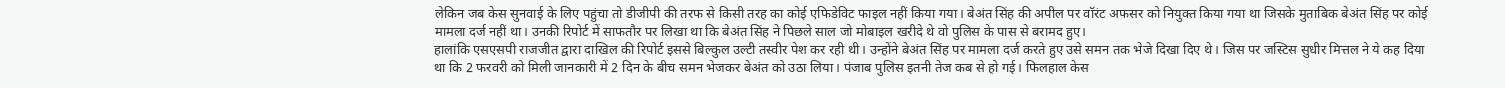लेकिन जब केस सुनवाई के लिए पहुंचा तो डीजीपी की तरफ से किसी तरह का कोई एफिडेविट फाइल नहीं किया गया। बेअंत सिंह की अपील पर वॉरंट अफसर को नियुक्त किया गया था जिसके मुताबिक बेअंत सिंह पर कोई मामला दर्ज नहीं था। उनकी रिपोर्ट में साफतौर पर लिखा था कि बेअंत सिंह ने पिछले साल जो मोबाइल खरीदे थे वो पुलिस के पास से बरामद हुए।
हालांकि एसएसपी राजजीत द्वारा दाखिल की रिपोर्ट इससे बिल्कुल उल्टी तस्वीर पेश कर रही थी। उन्होंने बेअंत सिंह पर मामला दर्ज करते हुए उसे समन तक भेजे दिखा दिए थे। जिस पर जस्टिस सुधीर मित्तल ने ये कह दिया था कि 2 फरवरी को मिली जानकारी में 2 दिन के बीच समन भेजकर बेअंत को उठा लिया। पंजाब पुलिस इतनी तेज कब से हो गई। फिलहाल केस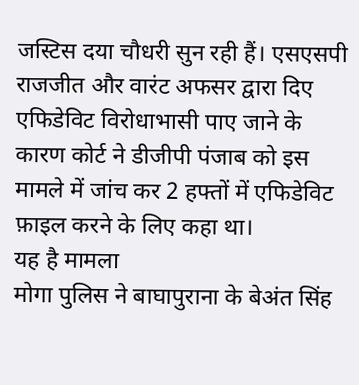जस्टिस दया चौधरी सुन रही हैं। एसएसपी राजजीत और वारंट अफसर द्वारा दिए एफिडेविट विरोधाभासी पाए जाने के कारण कोर्ट ने डीजीपी पंजाब को इस मामले में जांच कर 2 हफ्तों में एफिडेविट फ़ाइल करने के लिए कहा था।
यह है मामला
मोगा पुलिस ने बाघापुराना के बेअंत सिंह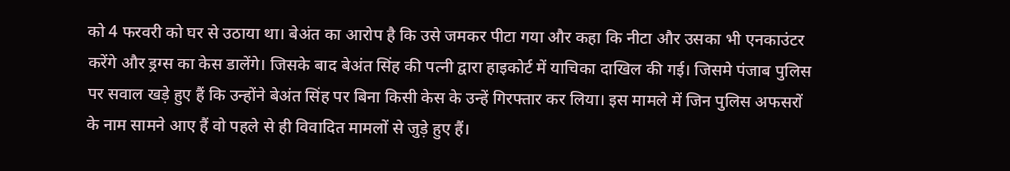को 4 फरवरी को घर से उठाया था। बेअंत का आरोप है कि उसे जमकर पीटा गया और कहा कि नीटा और उसका भी एनकाउंटर करेंगे और ड्रग्स का केस डालेंगे। जिसके बाद बेअंत सिंह की पत्नी द्वारा हाइकोर्ट में याचिका दाखिल की गई। जिसमे पंजाब पुलिस पर सवाल खड़े हुए हैं कि उन्होंने बेअंत सिंह पर बिना किसी केस के उन्हें गिरफ्तार कर लिया। इस मामले में जिन पुलिस अफसरों के नाम सामने आए हैं वो पहले से ही विवादित मामलों से जुड़े हुए हैं।